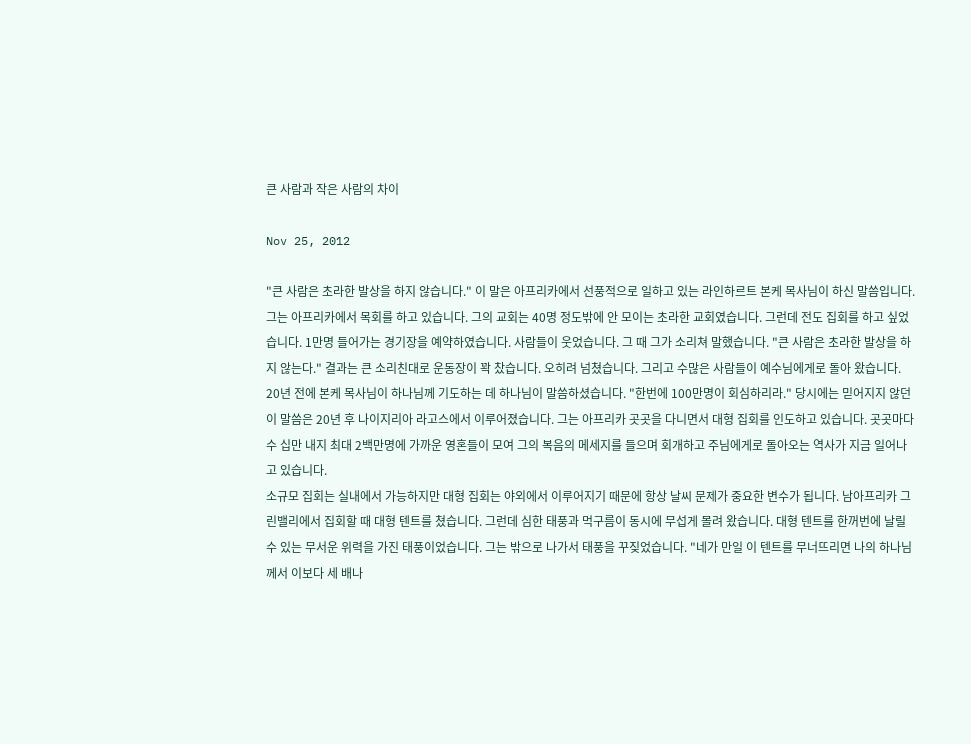큰 사람과 작은 사람의 차이

Nov 25, 2012

"큰 사람은 초라한 발상을 하지 않습니다." 이 말은 아프리카에서 선풍적으로 일하고 있는 라인하르트 본케 목사님이 하신 말씀입니다. 그는 아프리카에서 목회를 하고 있습니다. 그의 교회는 40명 정도밖에 안 모이는 초라한 교회였습니다. 그런데 전도 집회를 하고 싶었습니다. 1만명 들어가는 경기장을 예약하였습니다. 사람들이 웃었습니다. 그 때 그가 소리쳐 말했습니다. "큰 사람은 초라한 발상을 하지 않는다." 결과는 큰 소리친대로 운동장이 꽉 찼습니다. 오히려 넘쳤습니다. 그리고 수많은 사람들이 예수님에게로 돌아 왔습니다.
20년 전에 본케 목사님이 하나님께 기도하는 데 하나님이 말씀하셨습니다. "한번에 100만명이 회심하리라." 당시에는 믿어지지 않던이 말씀은 20년 후 나이지리아 라고스에서 이루어졌습니다. 그는 아프리카 곳곳을 다니면서 대형 집회를 인도하고 있습니다. 곳곳마다 수 십만 내지 최대 2백만명에 가까운 영혼들이 모여 그의 복음의 메세지를 들으며 회개하고 주님에게로 돌아오는 역사가 지금 일어나고 있습니다.
소규모 집회는 실내에서 가능하지만 대형 집회는 야외에서 이루어지기 때문에 항상 날씨 문제가 중요한 변수가 됩니다. 남아프리카 그린밸리에서 집회할 때 대형 텐트를 쳤습니다. 그런데 심한 태풍과 먹구름이 동시에 무섭게 몰려 왔습니다. 대형 텐트를 한꺼번에 날릴 수 있는 무서운 위력을 가진 태풍이었습니다. 그는 밖으로 나가서 태풍을 꾸짖었습니다. "네가 만일 이 텐트를 무너뜨리면 나의 하나님께서 이보다 세 배나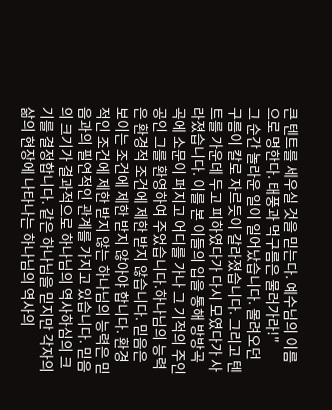큰 텐트를 세우실 것을 믿는다. 예수님의 이름으로 명한다. 태풍과 먹구름은 물러가라!"
그 순간 놀라운 일이 일어났습니다. 몰려오던 구름이 칼로 자르듯이 갈라졌습니다. 그리고 텐트를 가운데 두고 피하였다가 다시 모였다가 사라졌습니다. 이를 본 이들의 입을 통해 방방곡곡에 소문이 퍼지고 어디를 가나 그 기적의 주인공인 그를 환영하여 주었습니다.하나님의 능력은 환경적 조건에 제한 받지 않습니다. 믿음은 보이는 조건에 제한 받지 않아야 합니다. 환경적인 조건에 제한 받지 않는 하나님의 능력은 믿음과의 필연적인 관계를 가지고 있습니다. 믿음의 크기가 결과적으로 하나님의 역사하심의 크기를 결정합니다. 같은 하나님을 믿지만 각자의 삶의 현장에 나타나는 하나님의 역사의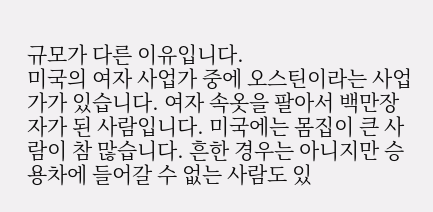규모가 다른 이유입니다.
미국의 여자 사업가 중에 오스틴이라는 사업가가 있습니다. 여자 속옷을 팔아서 백만장자가 된 사람입니다. 미국에는 몸집이 큰 사람이 참 많습니다. 흔한 경우는 아니지만 승용차에 들어갈 수 없는 사람도 있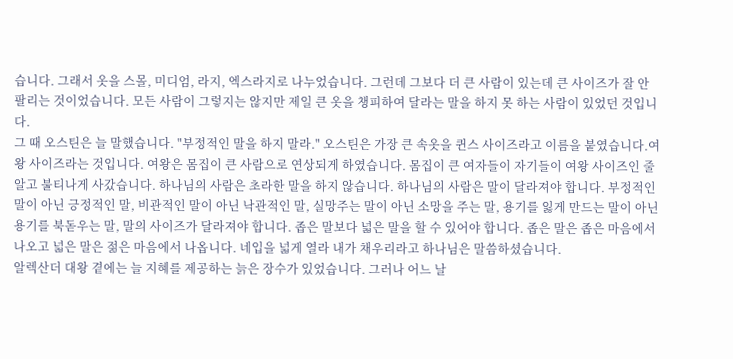습니다. 그래서 옷을 스몰, 미디엄, 라지, 엑스라지로 나누었습니다. 그런데 그보다 더 큰 사람이 있는데 큰 사이즈가 잘 안 팔리는 것이었습니다. 모든 사람이 그렇지는 않지만 제일 큰 옷을 챙피하여 달라는 말을 하지 못 하는 사람이 있었던 것입니다.
그 때 오스틴은 늘 말했습니다. "부정적인 말을 하지 말라." 오스틴은 가장 큰 속옷을 퀸스 사이즈라고 이름을 붙였습니다.여왕 사이즈라는 것입니다. 여왕은 몸집이 큰 사람으로 연상되게 하였습니다. 몸집이 큰 여자들이 자기들이 여왕 사이즈인 줄 알고 불티나게 사갔습니다. 하나님의 사람은 초라한 말을 하지 않습니다. 하나님의 사람은 말이 달라져야 합니다. 부정적인 말이 아닌 긍정적인 말, 비관적인 말이 아닌 낙관적인 말, 실망주는 말이 아닌 소망을 주는 말, 용기를 잃게 만드는 말이 아닌 용기를 북돋우는 말, 말의 사이즈가 달라져야 합니다. 좁은 말보다 넓은 말을 할 수 있어야 합니다. 좁은 말은 좁은 마음에서 나오고 넓은 말은 젊은 마음에서 나옵니다. 네입을 넓게 열라 내가 채우리라고 하나님은 말씀하셨습니다.
알렉산더 대왕 곁에는 늘 지혜를 제공하는 늙은 장수가 있었습니다. 그러나 어느 날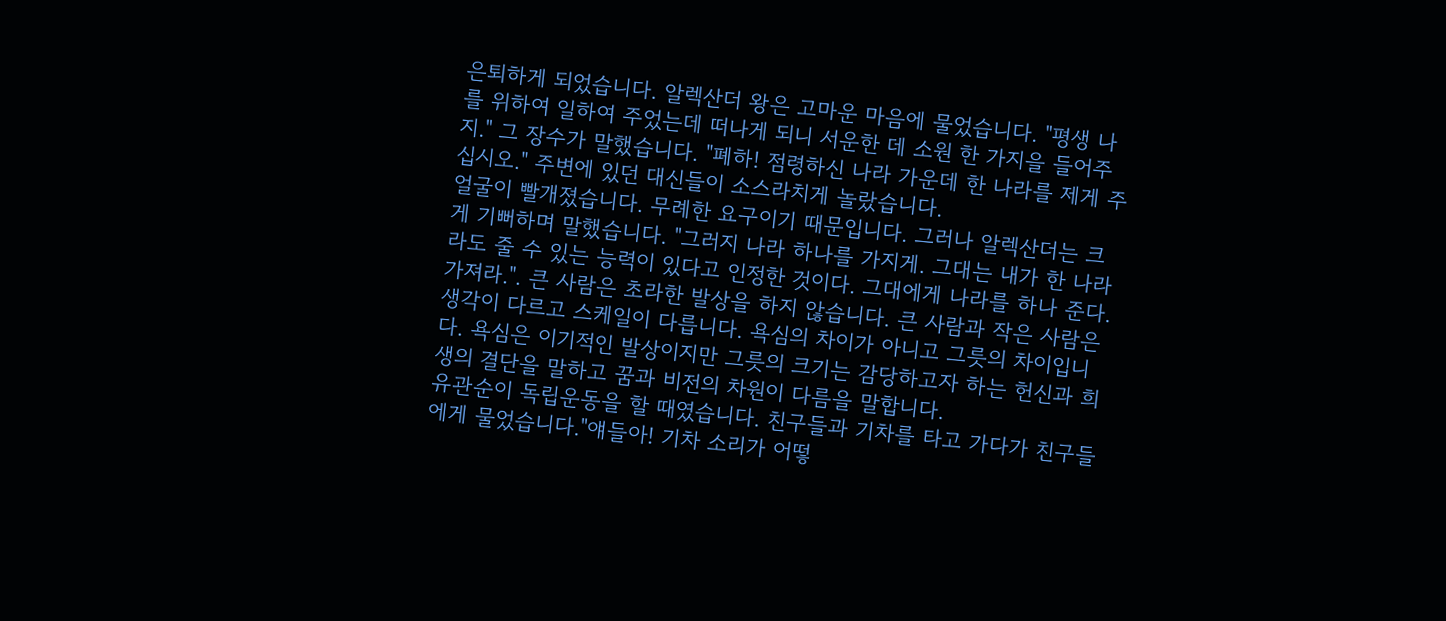은퇴하게 되었습니다. 알렉산더 왕은 고마운 마음에 물었습니다. "평생 나를 위하여 일하여 주었는데 떠나게 되니 서운한 데 소원 한 가지을 들어주지." 그 장수가 말했습니다. "폐하! 점령하신 나라 가운데 한 나라를 제게 주십시오." 주변에 있던 대신들이 소스라치게 놀랐습니다.
얼굴이 빨개졌습니다. 무례한 요구이기 때문입니다. 그러나 알렉산더는 크게 기뻐하며 말했습니다. "그러지 나라 하나를 가지게. 그대는 내가 한 나라라도 줄 수 있는 능력이 있다고 인정한 것이다. 그대에게 나라를 하나 준다. 가져라.". 큰 사람은 초라한 발상을 하지 않습니다. 큰 사람과 작은 사람은 생각이 다르고 스케일이 다릅니다. 욕심의 차이가 아니고 그릇의 차이입니다. 욕심은 이기적인 발상이지만 그릇의 크기는 감당하고자 하는 헌신과 희생의 결단을 말하고 꿈과 비전의 차원이 다름을 말합니다.
유관순이 독립운동을 할 때였습니다. 친구들과 기차를 타고 가다가 친구들에게 물었습니다."얘들아! 기차 소리가 어떻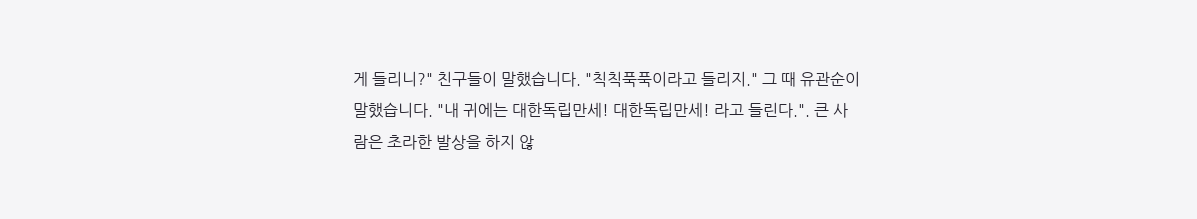게 들리니?" 친구들이 말했습니다. "칙칙푹푹이라고 들리지." 그 때 유관순이 말했습니다. "내 귀에는 대한독립만세! 대한독립만세! 라고 들린다.". 큰 사람은 초라한 발상을 하지 않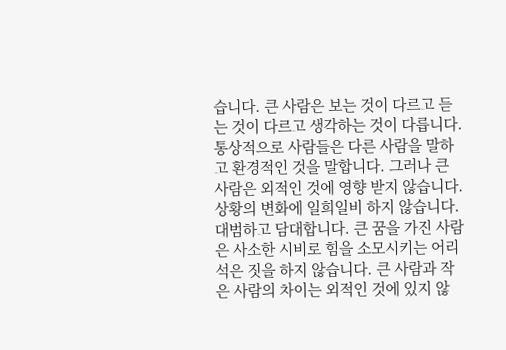습니다. 큰 사람은 보는 것이 다르고 듣는 것이 다르고 생각하는 것이 다릅니다. 통상적으로 사람들은 다른 사람을 말하고 환경적인 것을 말합니다. 그러나 큰 사람은 외적인 것에 영향 받지 않습니다. 상황의 변화에 일희일비 하지 않습니다. 대범하고 담대합니다. 큰 꿈을 가진 사람은 사소한 시비로 힘을 소모시키는 어리석은 짓을 하지 않습니다. 큰 사람과 작은 사람의 차이는 외적인 것에 있지 않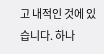고 내적인 것에 있습니다. 하나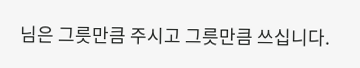님은 그릇만큼 주시고 그릇만큼 쓰십니다.